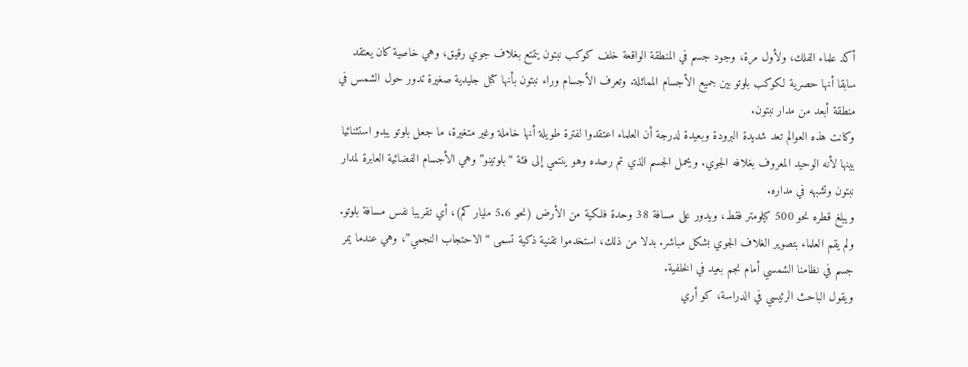أكد علماء الفلك، ولأول مرة، وجود جسم في المنطقة الواقعة خلف كوكب نبتون يتمتع بغلاف جوي رقيق، وهي خاصية كان يعتقد سابقا أنها حصرية لكوكب بلوتو بين جميع الأجسام المماثلة. وتعرف الأجسام وراء نبتون بأنها كتل جليدية صغيرة تدور حول الشمس في منطقة أبعد من مدار نبتون.
وكانت هذه العوالم تعد شديدة البرودة وبعيدة لدرجة أن العلماء اعتقدوا لفترة طويلة أنها خاملة وغير متغيرة، ما جعل بلوتو يبدو استثنائيا بينها لأنه الوحيد المعروف بغلافه الجوي. ويحمل الجسم الذي تم رصده وهو ينتمي إلى فئة “بلوتينو” وهي الأجسام الفضائية العابرة لمدار نبتون وتشبهه في مداره.
ويبلغ قطره نحو 500 كيلومتر فقط، ويدور على مسافة 38 وحدة فلكية من الأرض (نحو 5.6 مليار كم)، أي تقريبا نفس مسافة بلوتو. ولم يقم العلماء بتصوير الغلاف الجوي بشكل مباشر. بدلا من ذلك، استخدموا تقنية ذكية تسمى “الاحتجاب النجمي”، وهي عندما يمر جسم في نظامنا الشمسي أمام نجم بعيد في الخلفية.
ويقول الباحث الرئيسي في الدراسة، كو أري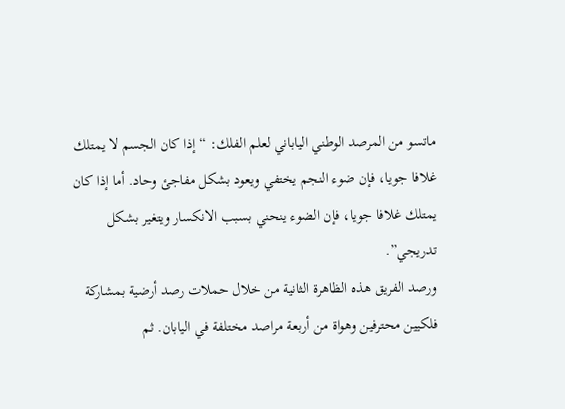ماتسو من المرصد الوطني الياباني لعلم الفلك: “إذا كان الجسم لا يمتلك غلافا جويا، فإن ضوء النجم يختفي ويعود بشكل مفاجئ وحاد. أما إذا كان يمتلك غلافا جويا، فإن الضوء ينحني بسبب الانكسار ويتغير بشكل تدريجي”.
ورصد الفريق هذه الظاهرة الثانية من خلال حملات رصد أرضية بمشاركة فلكيين محترفين وهواة من أربعة مراصد مختلفة في اليابان. ثم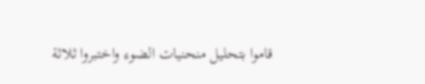قاموا بتحليل منحنيات الضوء واختبروا ثلاثة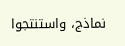نماذج، واستنتجوا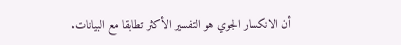أن الانكسار الجوي هو التفسير الأكثر تطابقا مع البيانات.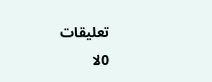تعليقات
0لا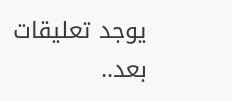يوجد تعليقات بعد..